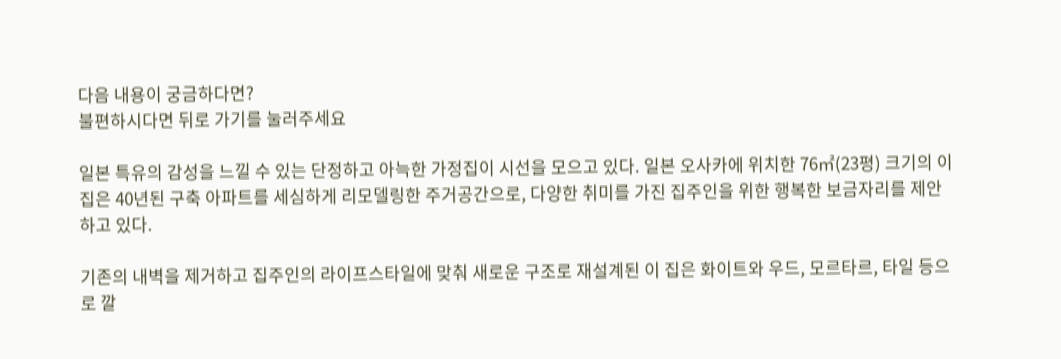다음 내용이 궁금하다면?
불편하시다면 뒤로 가기를 눌러주세요

일본 특유의 감성을 느낄 수 있는 단정하고 아늑한 가정집이 시선을 모으고 있다. 일본 오사카에 위치한 76㎡(23평) 크기의 이 집은 40년된 구축 아파트를 세심하게 리모델링한 주거공간으로, 다양한 취미를 가진 집주인을 위한 행복한 보금자리를 제안하고 있다.

기존의 내벽을 제거하고 집주인의 라이프스타일에 맞춰 새로운 구조로 재설계된 이 집은 화이트와 우드, 모르타르, 타일 등으로 깔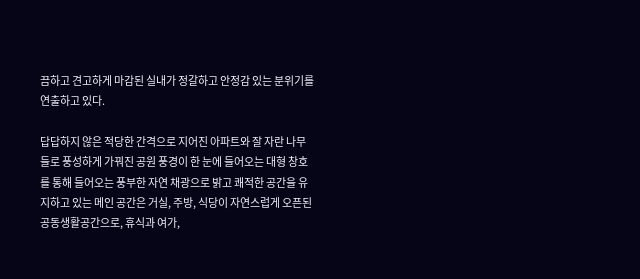끔하고 견고하게 마감된 실내가 정갈하고 안정감 있는 분위기를 연출하고 있다.

답답하지 않은 적당한 간격으로 지어진 아파트와 잘 자란 나무들로 풍성하게 가꿔진 공원 풍경이 한 눈에 들어오는 대형 창호를 통해 들어오는 풍부한 자연 채광으로 밝고 쾌적한 공간을 유지하고 있는 메인 공간은 거실, 주방, 식당이 자연스럽게 오픈된 공동생활공간으로, 휴식과 여가,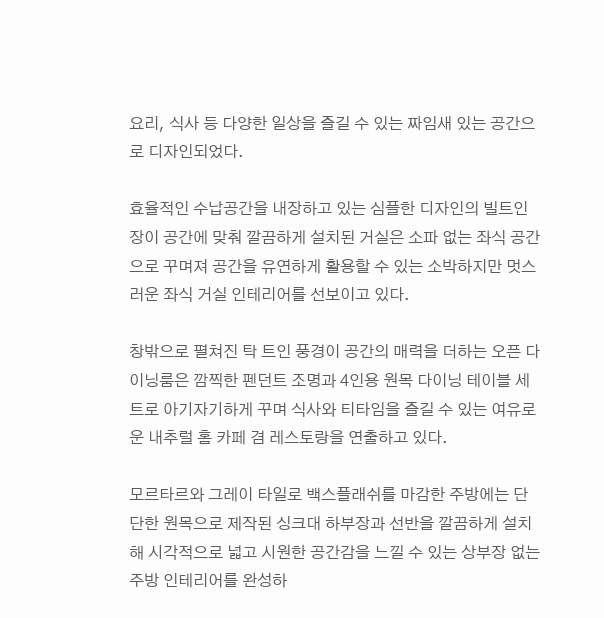요리, 식사 등 다양한 일상을 즐길 수 있는 짜임새 있는 공간으로 디자인되었다.

효율적인 수납공간을 내장하고 있는 심플한 디자인의 빌트인장이 공간에 맞춰 깔끔하게 설치된 거실은 소파 없는 좌식 공간으로 꾸며져 공간을 유연하게 활용할 수 있는 소박하지만 멋스러운 좌식 거실 인테리어를 선보이고 있다.

창밖으로 펼쳐진 탁 트인 풍경이 공간의 매력을 더하는 오픈 다이닝룸은 깜찍한 펜던트 조명과 4인용 원목 다이닝 테이블 세트로 아기자기하게 꾸며 식사와 티타임을 즐길 수 있는 여유로운 내추럴 홈 카페 겸 레스토랑을 연출하고 있다.

모르타르와 그레이 타일로 백스플래쉬를 마감한 주방에는 단단한 원목으로 제작된 싱크대 하부장과 선반을 깔끔하게 설치해 시각적으로 넓고 시원한 공간감을 느낄 수 있는 상부장 없는 주방 인테리어를 완성하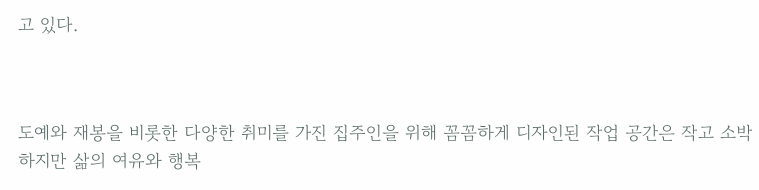고 있다.



도예와 재봉을 비롯한 다양한 취미를 가진 집주인을 위해 꼼꼼하게 디자인된 작업 공간은 작고 소박하지만 삶의 여유와 행복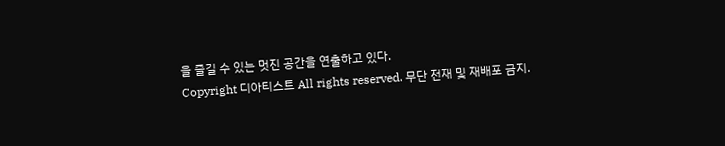을 즐길 수 있는 멋진 공간을 연출하고 있다.
Copyright 디아티스트 All rights reserved. 무단 전재 및 재배포 금지.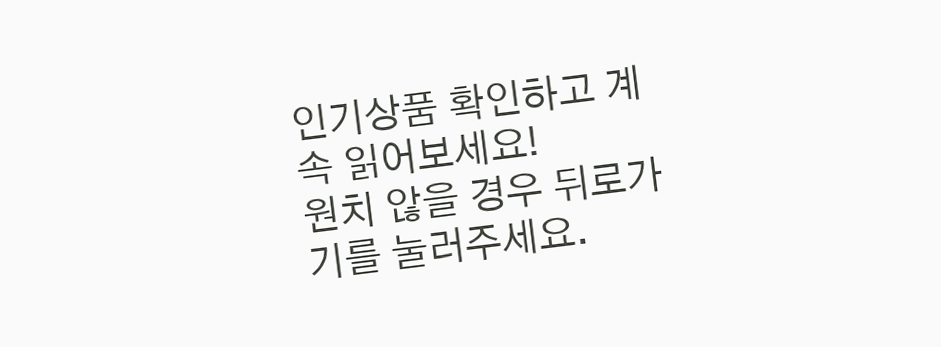인기상품 확인하고 계속 읽어보세요!
원치 않을 경우 뒤로가기를 눌러주세요.